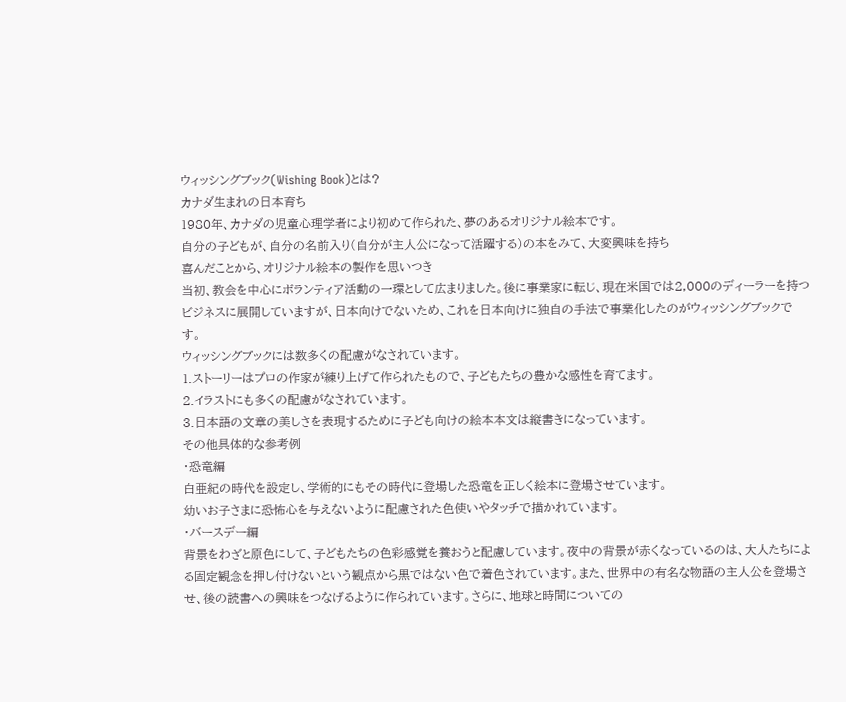ウィッシングブック(Wishing Book)とは?
カナダ生まれの日本育ち
1980年、カナダの児童心理学者により初めて作られた、夢のあるオリジナル絵本です。
自分の子どもが、自分の名前入り(自分が主人公になって活躍する)の本をみて、大変興味を持ち
喜んだことから、オリジナル絵本の製作を思いつき
当初、教会を中心にボランティア活動の一環として広まりました。後に事業家に転じ、現在米国では2,000のディーラーを持つビジネスに展開していますが、日本向けでないため、これを日本向けに独自の手法で事業化したのがウィッシングブックです。
ウィッシングブックには数多くの配慮がなされています。
1.ストーリーはプロの作家が練り上げて作られたもので、子どもたちの豊かな感性を育てます。
2.イラストにも多くの配慮がなされています。
3.日本語の文章の美しさを表現するために子ども向けの絵本本文は縦書きになっています。
その他具体的な参考例
・恐竜編
白亜紀の時代を設定し、学術的にもその時代に登場した恐竜を正しく絵本に登場させています。
幼いお子さまに恐怖心を与えないように配慮された色使いやタッチで描かれています。
・バースデー編
背景をわざと原色にして、子どもたちの色彩感覚を養おうと配慮しています。夜中の背景が赤くなっているのは、大人たちによる固定観念を押し付けないという観点から黒ではない色で着色されています。また、世界中の有名な物語の主人公を登場させ、後の読書への興味をつなげるように作られています。さらに、地球と時間についての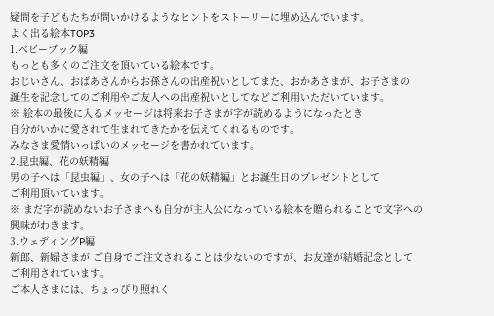疑問を子どもたちが問いかけるようなヒントをストーリーに埋め込んでいます。
よく出る絵本TOP3
1.ベビーブック編
もっとも多くのご注文を頂いている絵本です。
おじいさん、おばあさんからお孫さんの出産祝いとしてまた、おかあさまが、お子さまの
誕生を記念してのご利用やご友人への出産祝いとしてなどご利用いただいています。
※ 絵本の最後に入るメッセージは将来お子さまが字が読めるようになったとき
自分がいかに愛されて生まれてきたかを伝えてくれるものです。
みなさま愛情いっぱいのメッセージを書かれています。
2.昆虫編、花の妖精編
男の子へは「昆虫編」、女の子へは「花の妖精編」とお誕生日のプレゼントとして
ご利用頂いています。
※ まだ字が読めないお子さまへも自分が主人公になっている絵本を贈られることで文字への
興味がわきます。
3.ウェディングP編
新郎、新婦さまが ご自身でご注文されることは少ないのですが、お友達が結婚記念として
ご利用されています。
ご本人さまには、ちょっぴり照れく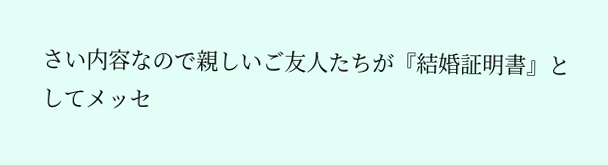さい内容なので親しいご友人たちが『結婚証明書』と
してメッセ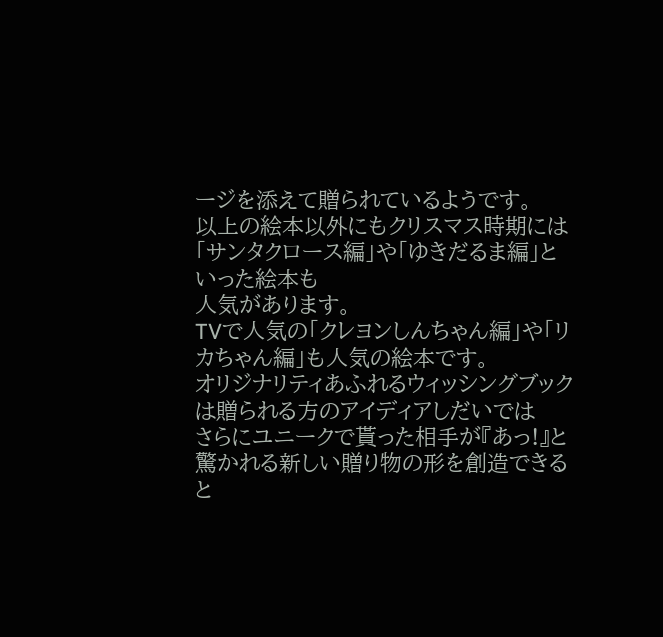ージを添えて贈られているようです。
以上の絵本以外にもクリスマス時期には「サンタクロース編」や「ゆきだるま編」といった絵本も
人気があります。
TVで人気の「クレヨンしんちゃん編」や「リカちゃん編」も人気の絵本です。
オリジナリティあふれるウィッシングブックは贈られる方のアイディアしだいでは
さらにユニークで貰った相手が『あっ!』と驚かれる新しい贈り物の形を創造できると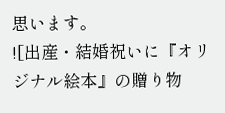思います。
![出産・結婚祝いに『オリジナル絵本』の贈り物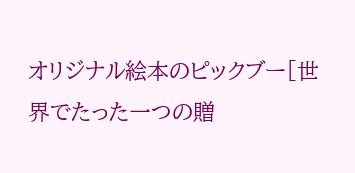オリジナル絵本のピックブー[世界でたった一つの贈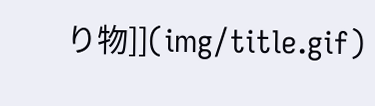り物]](img/title.gif)